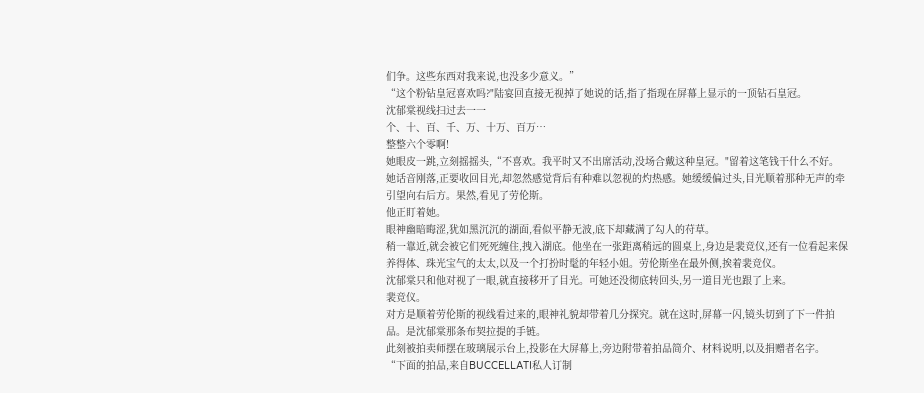们争。这些东西对我来说,也没多少意义。”
“这个粉钻皇冠喜欢吗?"陆宴回直接无视掉了她说的话,指了指现在屏幕上显示的一顶钻石皇冠。
沈郁棠视线扫过去一一
个、十、百、千、万、十万、百万…
整整六个零啊!
她眼皮一跳,立刻摇摇头,“不喜欢。我平时又不出席活动,没场合戴这种皇冠。"留着这笔钱干什么不好。
她话音刚落,正要收回目光,却忽然感觉背后有种难以忽视的灼热感。她缓缓偏过头,目光顺着那种无声的牵引望向右后方。果然,看见了劳伦斯。
他正盯着她。
眼神幽暗晦涩,犹如黑沉沉的湖面,看似平静无波,底下却藏满了勾人的苻草。
稍一靠近,就会被它们死死缠住,拽入湖底。他坐在一张距离稍远的圆桌上,身边是裴竞仪,还有一位看起来保养得体、珠光宝气的太太,以及一个打扮时髦的年轻小姐。劳伦斯坐在最外侧,挨着裴竞仪。
沈郁棠只和他对视了一眼,就直接移开了目光。可她还没彻底转回头,另一道目光也跟了上来。
裴竞仪。
对方是顺着劳伦斯的视线看过来的,眼神礼貌却带着几分探究。就在这时,屏幕一闪,镜头切到了下一件拍品。是沈郁棠那条布契拉提的手链。
此刻被拍卖师摆在玻璃展示台上,投影在大屏幕上,旁边附带着拍品简介、材料说明,以及捐赠者名字。
“下面的拍品,来自BUCCELLATI私人订制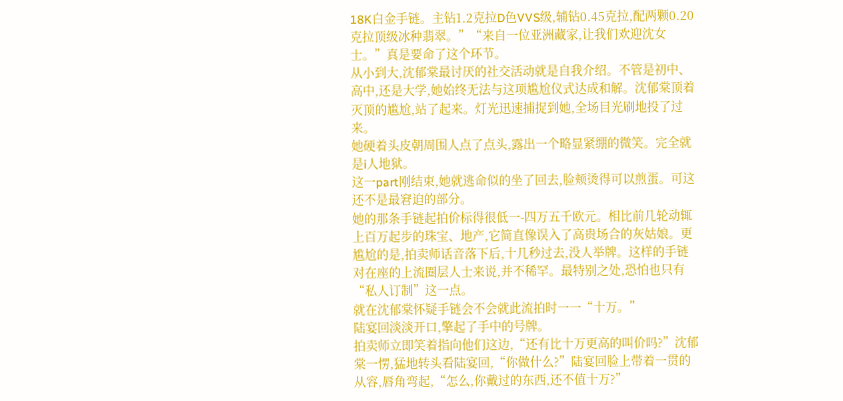18K白金手链。主钻1.2克拉D色VVS级,辅钻0.45克拉,配两颗0.20克拉顶级冰种翡翠。”“来自一位亚洲藏家,让我们欢迎沈女士。”真是要命了这个环节。
从小到大,沈郁棠最讨厌的社交活动就是自我介绍。不管是初中、高中,还是大学,她始终无法与这项尴尬仪式达成和解。沈郁棠顶着灭顶的尴尬,站了起来。灯光迅速捕捉到她,全场目光刷地投了过来。
她硬着头皮朝周围人点了点头,露出一个略显紧绷的微笑。完全就是i人地狱。
这一part刚结束,她就逃命似的坐了回去,脸颊烫得可以煎蛋。可这还不是最窘迫的部分。
她的那条手链起拍价标得很低一-四万五千欧元。相比前几轮动辄上百万起步的珠宝、地产,它简直像误入了高贵场合的灰姑娘。更尴尬的是,拍卖师话音落下后,十几秒过去,没人举牌。这样的手链对在座的上流圈层人士来说,并不稀罕。最特别之处,恐怕也只有“私人订制”这一点。
就在沈郁棠怀疑手链会不会就此流拍时一一“十万。”
陆宴回淡淡开口,擎起了手中的号牌。
拍卖师立即笑着指向他们这边,“还有比十万更高的叫价吗?”沈郁棠一愣,猛地转头看陆宴回,“你做什么?”陆宴回脸上带着一贯的从容,唇角弯起,“怎么,你戴过的东西,还不值十万?”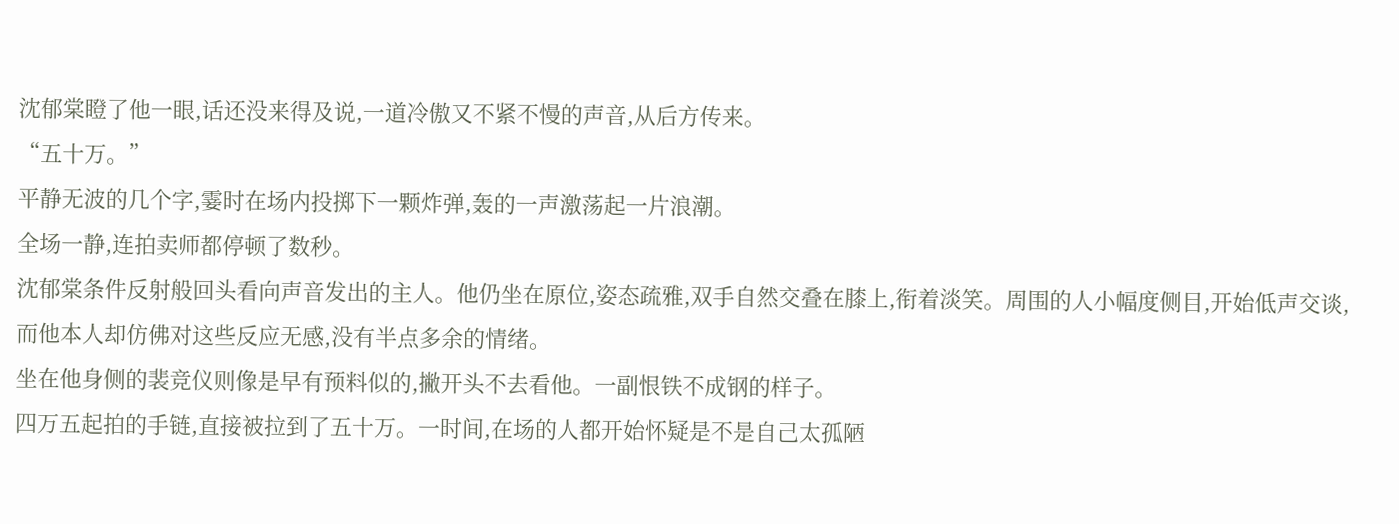沈郁棠瞪了他一眼,话还没来得及说,一道冷傲又不紧不慢的声音,从后方传来。
“五十万。”
平静无波的几个字,霎时在场内投掷下一颗炸弹,轰的一声激荡起一片浪潮。
全场一静,连拍卖师都停顿了数秒。
沈郁棠条件反射般回头看向声音发出的主人。他仍坐在原位,姿态疏雅,双手自然交叠在膝上,衔着淡笑。周围的人小幅度侧目,开始低声交谈,而他本人却仿佛对这些反应无感,没有半点多余的情绪。
坐在他身侧的裴竞仪则像是早有预料似的,撇开头不去看他。一副恨铁不成钢的样子。
四万五起拍的手链,直接被拉到了五十万。一时间,在场的人都开始怀疑是不是自己太孤陋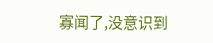寡闻了,没意识到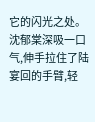它的闪光之处。沈郁棠深吸一口气,伸手拉住了陆宴回的手臂,轻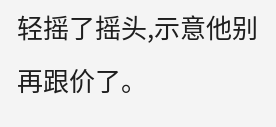轻摇了摇头,示意他别再跟价了。